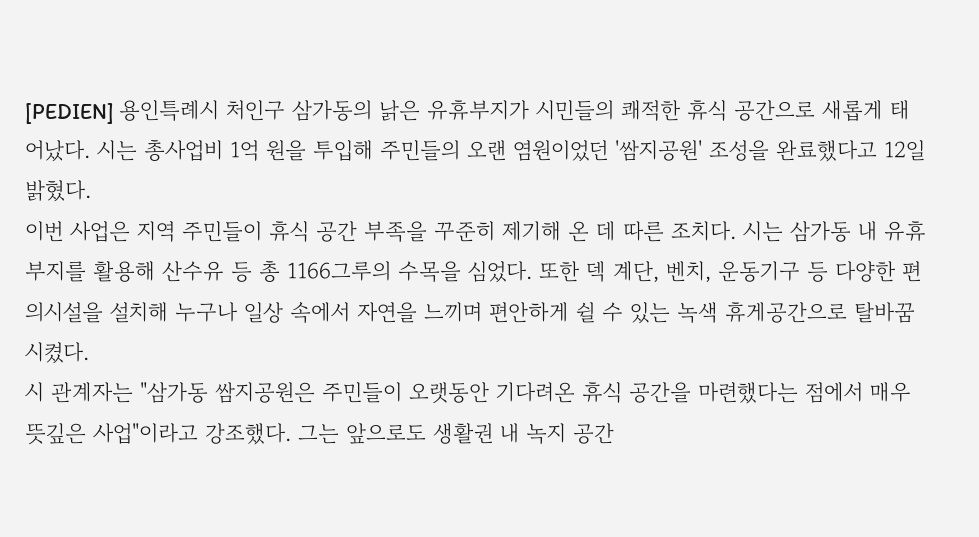[PEDIEN] 용인특례시 처인구 삼가동의 낡은 유휴부지가 시민들의 쾌적한 휴식 공간으로 새롭게 태어났다. 시는 총사업비 1억 원을 투입해 주민들의 오랜 염원이었던 '쌈지공원' 조성을 완료했다고 12일 밝혔다.
이번 사업은 지역 주민들이 휴식 공간 부족을 꾸준히 제기해 온 데 따른 조치다. 시는 삼가동 내 유휴 부지를 활용해 산수유 등 총 1166그루의 수목을 심었다. 또한 덱 계단, 벤치, 운동기구 등 다양한 편의시설을 설치해 누구나 일상 속에서 자연을 느끼며 편안하게 쉴 수 있는 녹색 휴게공간으로 탈바꿈시켰다.
시 관계자는 "삼가동 쌈지공원은 주민들이 오랫동안 기다려온 휴식 공간을 마련했다는 점에서 매우 뜻깊은 사업"이라고 강조했다. 그는 앞으로도 생활권 내 녹지 공간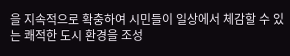을 지속적으로 확충하여 시민들이 일상에서 체감할 수 있는 쾌적한 도시 환경을 조성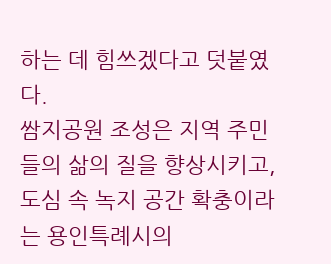하는 데 힘쓰겠다고 덧붙였다.
쌈지공원 조성은 지역 주민들의 삶의 질을 향상시키고, 도심 속 녹지 공간 확충이라는 용인특례시의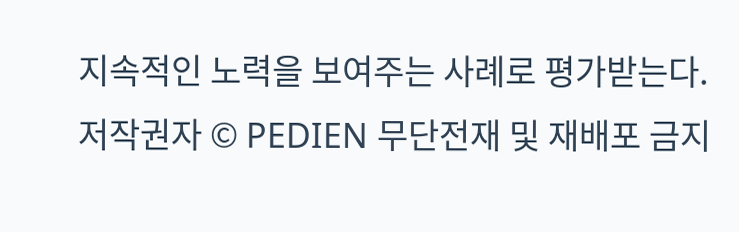지속적인 노력을 보여주는 사례로 평가받는다.
저작권자 © PEDIEN 무단전재 및 재배포 금지